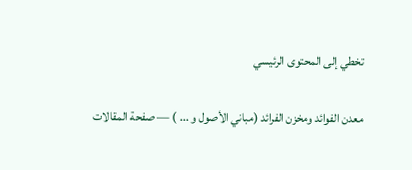تخطي إلى المحتوى الرئيسي

معدن الفوائد ومخزن الفرائد (مباني الأصول و ... ) — صفحة المقالات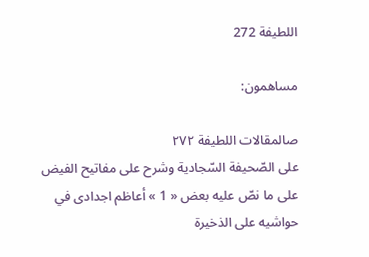اللطيفة 272

مساهمون:

صالمقالات اللطيفة ٢٧٢
على الصّحيفة السّجادية وشرح على مفاتيح الفيض على ما نصّ عليه بعض « 1 » أعاظم اجدادى في حواشيه على الذخيرة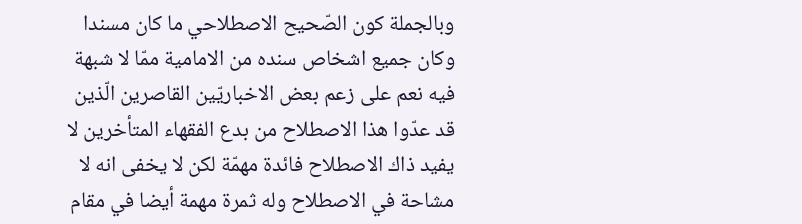وبالجملة كون الصّحيح الاصطلاحي ما كان مسندا وكان جميع اشخاص سنده من الامامية ممّا لا شبهة فيه نعم على زعم بعض الاخباريّين القاصرين الّذين قد عدّوا هذا الاصطلاح من بدع الفقهاء المتأخرين لا يفيد ذاك الاصطلاح فائدة مهمّة لكن لا يخفى انه لا مشاحة في الاصطلاح وله ثمرة مهمة أيضا في مقام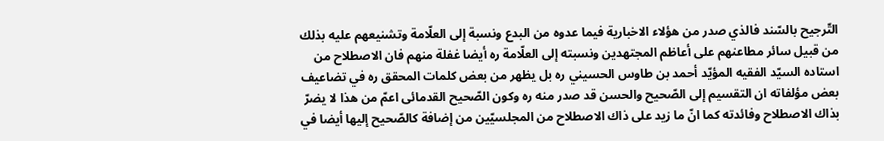التّرجيح بالسّند فالذي صدر من هؤلاء الاخبارية فيما عدوه من البدع ونسبة إلى العلّامة وتشنيعهم عليه بذلك من قبيل سائر مطاعنهم على أعاظم المجتهدين ونسبته إلى العلّامة ره أيضا غفلة منهم فان الاصطلاح من استاده السيّد الفقيه المؤيّد أحمد بن طاوس الحسيني ره بل يظهر من بعض كلمات المحقق ره في تضاعيف بعض مؤلفاته ان التقسيم إلى الصّحيح والحسن قد صدر منه ره وكون الصّحيح القدمائى اعمّ من هذا لا يضرّ بذاك الاصطلاح وفائدته كما انّ ما زيد على ذاك الاصطلاح من المجلسيّين من إضافة كالصّحيح إليها أيضا في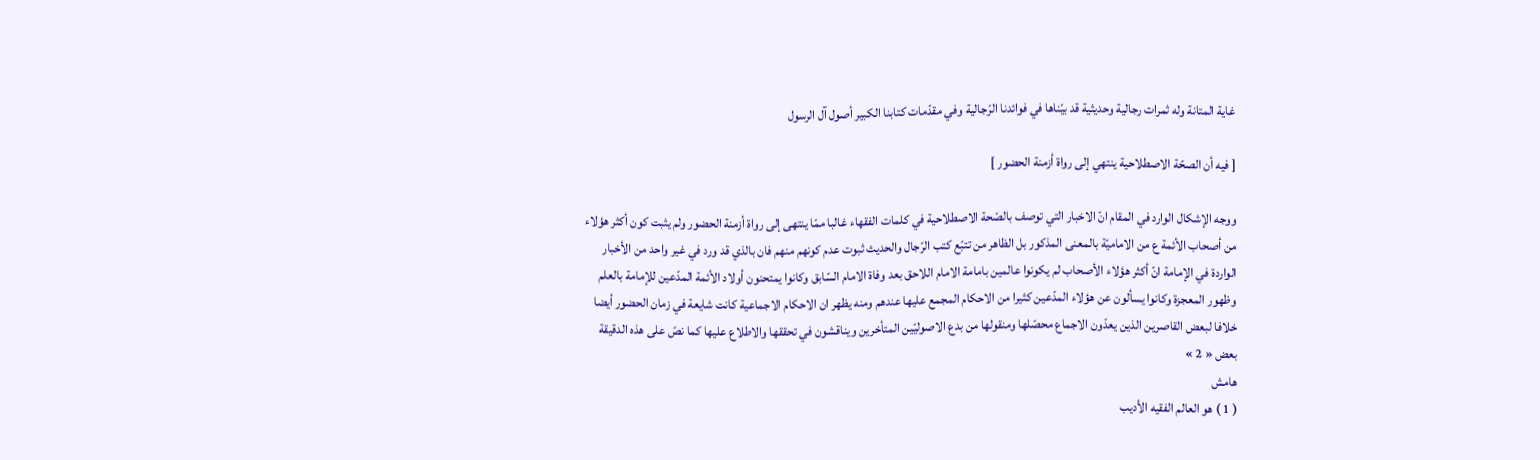غاية المتانة وله ثمرات رجالية وحديثية قد بيّناها في فوائدنا الرّجالية وفي مقدّمات كتابنا الكبير أصول آل الرسول

[ فيه أن الصحّة الاصطلاحية ينتهي إلى رواة أزمنة الحضور ]

ووجه الإشكال الوارد في المقام انّ الاخبار التي توصف بالصّحة الاصطلاحية في كلمات الفقهاء غالبا ممّا ينتهى إلى رواة أزمنة الحضور ولم يثبت كون أكثر هؤلاء من أصحاب الأئمة ع من الاماميّة بالمعنى المذكور بل الظاهر من تتبّع كتب الرّجال والحديث ثبوت عدم كونهم منهم فان بالذي قد ورد في غير واحد من الأخبار الواردة في الإمامة انّ أكثر هؤلاء الأصحاب لم يكونوا عالمين بامامة الامام اللاحق بعد وفاة الامام السّابق وكانوا يمتحنون أولاد الأئمة المدّعين للإمامة بالعلم وظهور المعجزة وكانوا يسألون عن هؤلاء المدّعين كثيرا من الاحكام المجمع عليها عندهم ومنه يظهر ان الاحكام الاجماعية كانت شايعة في زمان الحضور أيضا خلافا لبعض القاصرين الذين يعدّون الاجماع محصّلها ومنقولها من بدع الاصوليّين المتأخرين ويناقشون في تحققها والاطلاع عليها كما نصّ على هذه الدقيقة بعض « 2 »
هامش
( 1 ) هو العالم الفقيه الأديب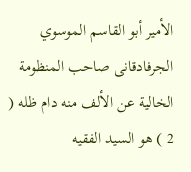الأمير أبو القاسم الموسوي الجرفادقانى صاحب المنظومة الخالية عن الألف منه دام ظله ( 2 ) هو السيد الفقيه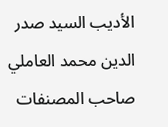الأديب السيد صدر الدين محمد العاملي صاحب المصنفات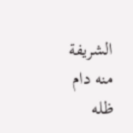الشريفة منه دام ظله